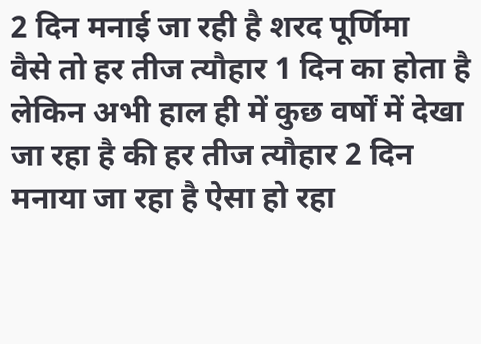2 दिन मनाई जा रही है शरद पूर्णिमा
वैसे तो हर तीज त्यौहार 1 दिन का होता है लेकिन अभी हाल ही में कुछ वर्षों में देखा जा रहा है की हर तीज त्यौहार 2 दिन मनाया जा रहा है ऐसा हो रहा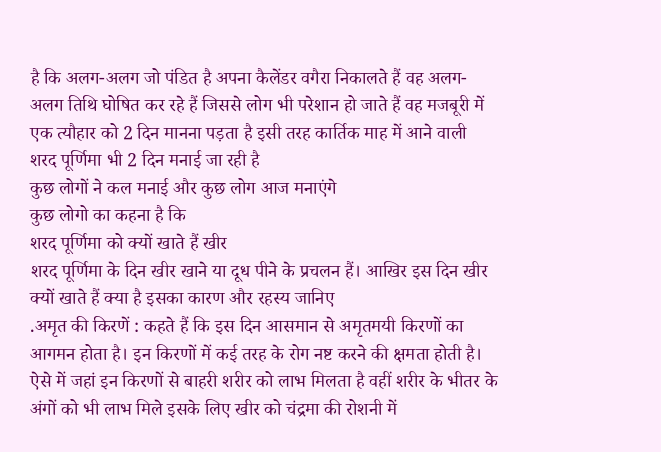है कि अलग-अलग जो पंडित है अपना कैलेंडर वगैरा निकालते हैं वह अलग-अलग तिथि घोषित कर रहे हैं जिससे लोग भी परेशान हो जाते हैं वह मजबूरी में एक त्यौहार को 2 दिन मानना पड़ता है इसी तरह कार्तिक माह में आने वाली शरद पूर्णिमा भी 2 दिन मनाई जा रही है
कुछ लोगों ने कल मनाई और कुछ लोग आज मनाएंगे
कुछ लोगो का कहना है कि
शरद पूर्णिमा को क्यों खाते हैं खीर
शरद पूर्णिमा के दिन खीर खाने या दूध पीने के प्रचलन हैं। आखिर इस दिन खीर क्यों खाते हैं क्या है इसका कारण और रहस्य जानिए
.अमृत की किरणें : कहते हैं कि इस दिन आसमान से अमृतमयी किरणों का आगमन होता है। इन किरणों में कई तरह के रोग नष्ट करने की क्षमता होती है। ऐसे में जहां इन किरणों से बाहरी शरीर को लाभ मिलता है वहीं शरीर के भीतर के अंगों को भी लाभ मिले इसके लिए खीर को चंद्रमा की रोशनी में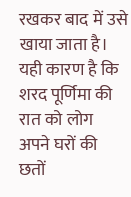रखकर बाद में उसे खाया जाता है। यही कारण है कि शरद पूर्णिमा की रात को लोग अपने घरों की छतों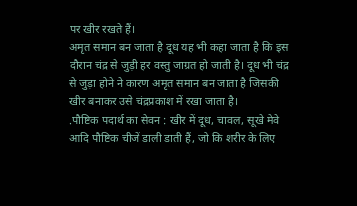पर खीर रखते हैं।
अमृत समान बन जाता है दूध यह भी कहा जाता है कि इस दौरान चंद्र से जुड़ी हर वस्तु जाग्रत हो जाती है। दूध भी चंद्र से जुड़ा होने ने कारण अमृत समान बन जाता है जिसकी खीर बनाकर उसे चंद्रप्रकाश में रखा जाता है।
.पौष्टिक पदार्थ का सेवन : खीर में दूध, चावल, सूखे मेवे आदि पौष्टिक चीजें डाली डाती हैं, जो कि शरीर के लिए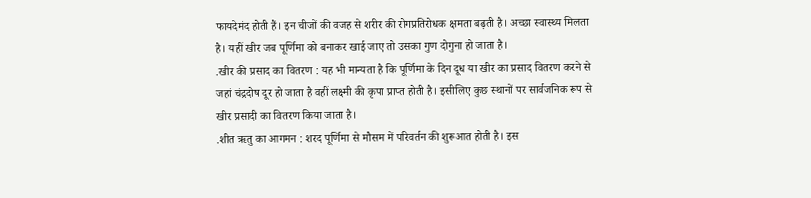फायदेमंद होती हैं। इन चीजों की वजह से शरीर की रोगप्रतिरोधक क्षमता बढ़ती है। अच्छा स्वास्थ्य मिलता है। यहीं खीर जब पूर्णिमा को बनाकर खाई जाए तो उसका गुण दोगुना हो जाता है।
.खीर की प्रसाद का वितरण : यह भी मान्यता है कि पूर्णिमा के दिन दूध या खीर का प्रसाद वितरण करने से जहां चंद्रदोष दूर हो जाता है वहीं लक्ष्मी की कृपा प्राप्त होती है। इसीलिए कुछ स्थानों पर सार्वजनिक रूप से खीर प्रसादी का वितरण किया जाता है।
.शीत ऋतु का आगमन : शरद पूर्णिमा से मौसम में परिवर्तन की शुरूआत होती है। इस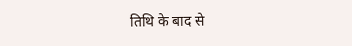तिथि के बाद से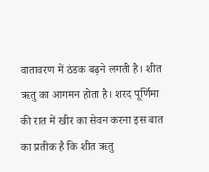वातावरण में ठंडक बढ़ने लगती है। शीत ऋतु का आगमन होता है। शरद पूर्णिमा की रात में खीर का सेवन करना इस बात का प्रतीक है कि शीत ऋतु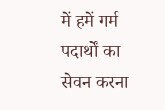में हमें गर्म पदार्थों का सेवन करना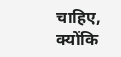चाहिए, क्योंकि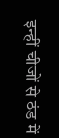इन्हीं चीजों से ठंड में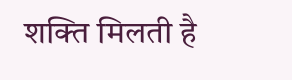शक्ति मिलती है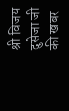श्री विजय दुसेजा जी की खबर